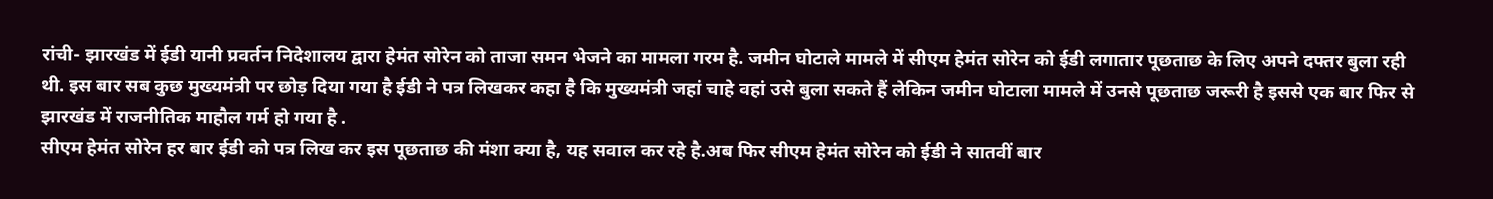रांची- झारखंड में ईडी यानी प्रवर्तन निदेशालय द्वारा हेमंत सोरेन को ताजा समन भेजने का मामला गरम है. जमीन घोटाले मामले में सीएम हेमंत सोरेन को ईडी लगातार पूछताछ के लिए अपने दफ्तर बुला रही थी. इस बार सब कुछ मुख्यमंत्री पर छोड़ दिया गया है ईडी ने पत्र लिखकर कहा है कि मुख्यमंत्री जहां चाहे वहां उसे बुला सकते हैं लेकिन जमीन घोटाला मामले में उनसे पूछताछ जरूरी है इससे एक बार फिर से झारखंड में राजनीतिक माहौल गर्म हो गया है .
सीएम हेमंत सोरेन हर बार ईडी को पत्र लिख कर इस पूछताछ की मंशा क्या है, यह सवाल कर रहे है.अब फिर सीएम हेमंत सोरेन को ईडी ने सातवीं बार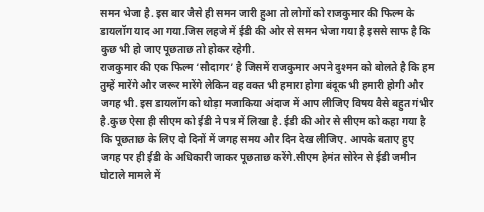समन भेजा है. इस बार जैसे ही समन जारी हुआ तो लोगों को राजकुमार की फिल्म के डायलॉग याद आ गया.जिस लहजे में ईडी की ओर से समन भेजा गया है इससे साफ है कि कुछ भी हो जाए पूछताछ तो होकर रहेगी.
राजकुमार की एक फिल्म ‘सौदागर’ है जिसमें राजकुमार अपने दुश्मन को बोलते है कि हम तुम्हें मारेंगे और जरूर मारेंगे लेकिन वह वक्त भी हमारा होगा बंदूक भी हमारी होगी और जगह भी. इस डायलॉग को थोड़ा मजाकिया अंदाज में आप लीजिए विषय वैसे बहुत गंभीर है.कुछ ऐसा ही सीएम को ईडी ने पत्र में लिखा है. ईडी की ओर से सीएम को कहा गया है कि पूछताछ के लिए दो दिनों में जगह समय और दिन देख लीजिए. आपके बताए हुए जगह पर ही ईडी के अधिकारी जाकर पूछताछ करेंगे.सीएम हेमंत सोरेन से ईडी जमीन घोटाले मामले में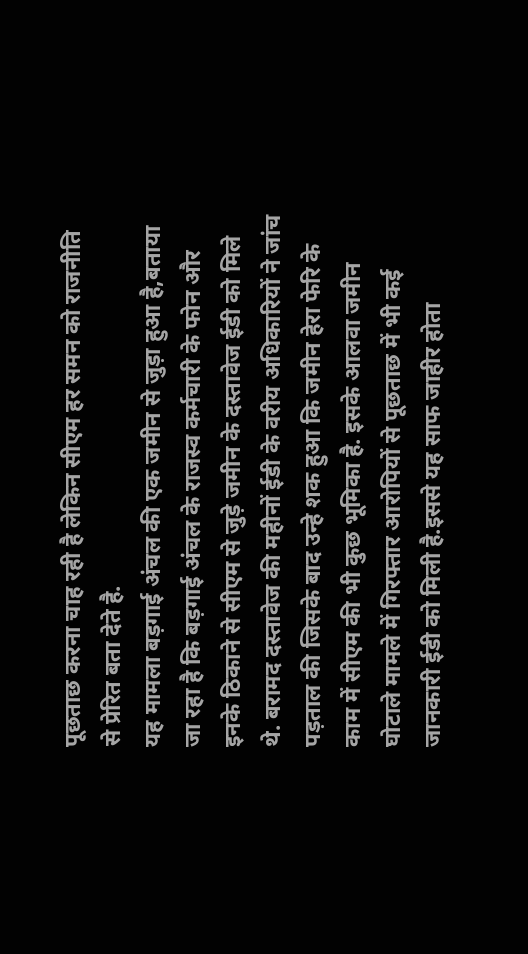पूछताछ करना चाह रही है लेकिन सीएम हर समन को राजनीति से प्रेरित बता देते है.
यह मामला बड़गाई अंचल की एक जमीन से जुड़ा हुआ है,बताया जा रहा है कि बड़गाई अंचल के राजस्व कर्मचारी के फोन और इनके ठिकाने से सीएम से जुड़े जमीन के दस्तावेज ईडी को मिले थे. बरामद दस्तावेज की महीनों ईडी के वरीय अधिकारियों ने जांच पड़ताल की जिसके बाद उन्हे शक हुआ कि जमीन हेरा फेरि के काम में सीएम की भी कुछ भूमिका है. इसके आलवा जमीन घोटाले मामले में गिरफ्तार आरोपियों से पूछताछ में भी कई जानकारी ईडी को मिली है.इससे यह साफ जाहीर होता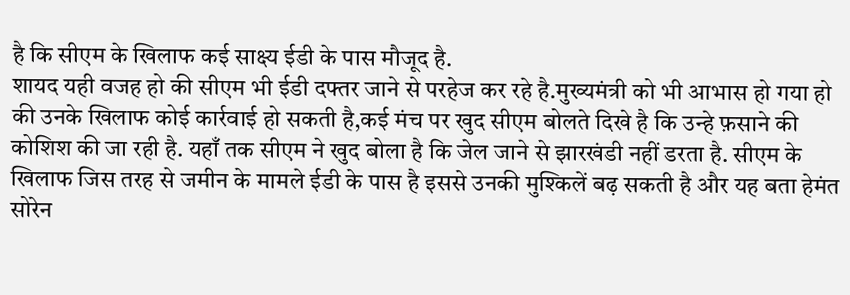है कि सीएम के खिलाफ कई साक्ष्य ईडी के पास मौजूद है.
शायद यही वजह हो की सीएम भी ईडी दफ्तर जाने से परहेज कर रहे है.मुख्यमंत्री को भी आभास हो गया हो की उनके खिलाफ कोई कार्रवाई हो सकती है,कई मंच पर खुद सीएम बोलते दिखे है कि उन्हे फ़साने की कोशिश की जा रही है. यहाँ तक सीएम ने खुद बोला है कि जेल जाने से झारखंडी नहीं डरता है. सीएम के खिलाफ जिस तरह से जमीन के मामले ईडी के पास है इससे उनकी मुश्किलें बढ़ सकती है और यह बता हेमंत सोरेन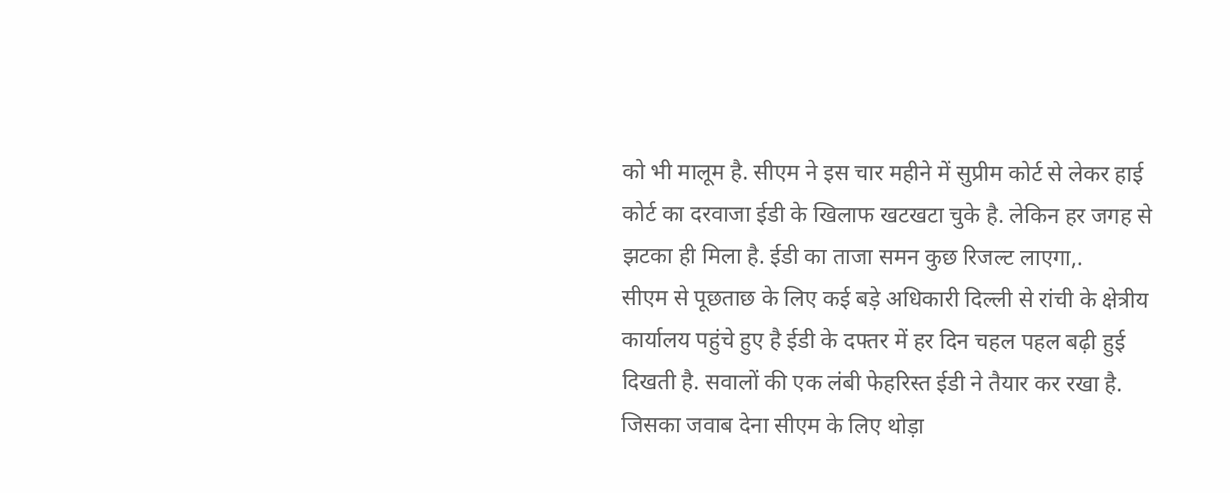को भी मालूम है. सीएम ने इस चार महीने में सुप्रीम कोर्ट से लेकर हाई कोर्ट का दरवाजा ईडी के खिलाफ खटखटा चुके है. लेकिन हर जगह से झटका ही मिला है. ईडी का ताजा समन कुछ रिजल्ट लाएगा,.
सीएम से पूछताछ के लिए कई बड़े अधिकारी दिल्ली से रांची के क्षेत्रीय कार्यालय पहुंचे हुए है ईडी के दफ्तर में हर दिन चहल पहल बढ़ी हुई दिखती है. सवालों की एक लंबी फेहरिस्त ईडी ने तैयार कर रखा है. जिसका जवाब देना सीएम के लिए थोड़ा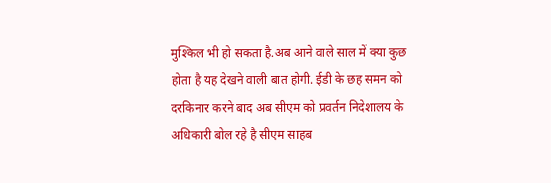मुश्किल भी हो सकता है.अब आने वाले साल में क्या कुछ होता है यह देखने वाली बात होगी. ईडी के छह समन को दरकिनार करने बाद अब सीएम को प्रवर्तन निदेशालय के अधिकारी बोल रहे है सीएम साहब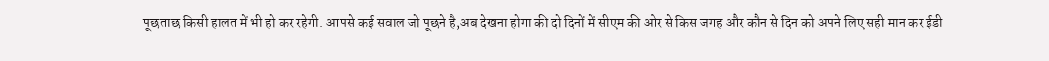पूछताछ किसी हालत में भी हो कर रहेगी. आपसे कई सवाल जो पूछने है,अब देखना होगा की दो दिनों में सीएम की ओर से किस जगह और कौन से दिन को अपने लिए सही मान कर ईडी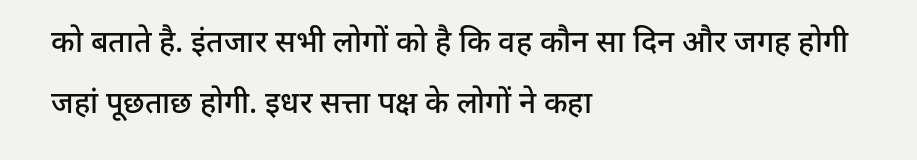को बताते है. इंतजार सभी लोगों को है कि वह कौन सा दिन और जगह होगी जहां पूछताछ होगी. इधर सत्ता पक्ष के लोगों ने कहा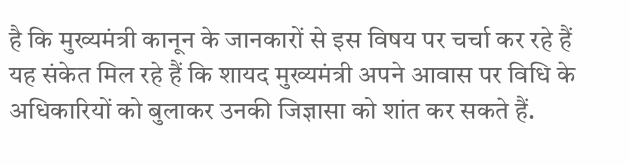है कि मुख्यमंत्री कानून के जानकारों से इस विषय पर चर्चा कर रहे हैं यह संकेत मिल रहे हैं कि शायद मुख्यमंत्री अपने आवास पर विधि के अधिकारियों को बुलाकर उनकी जिज्ञासा को शांत कर सकते हैं.